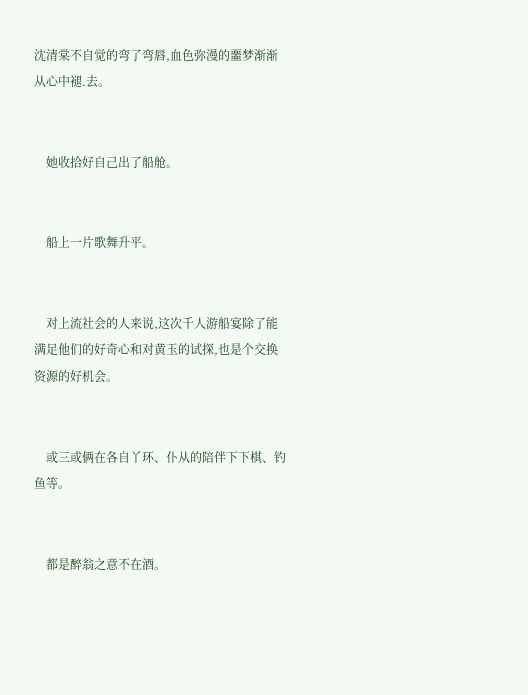沈清棠不自觉的弯了弯唇,血色弥漫的噩梦渐渐从心中褪.去。


    她收拾好自己出了船舱。


    船上一片歌舞升平。


    对上流社会的人来说,这次千人游船宴除了能满足他们的好奇心和对黄玉的试探,也是个交换资源的好机会。


    或三或俩在各自丫环、仆从的陪伴下下棋、钓鱼等。


    都是醉翁之意不在酒。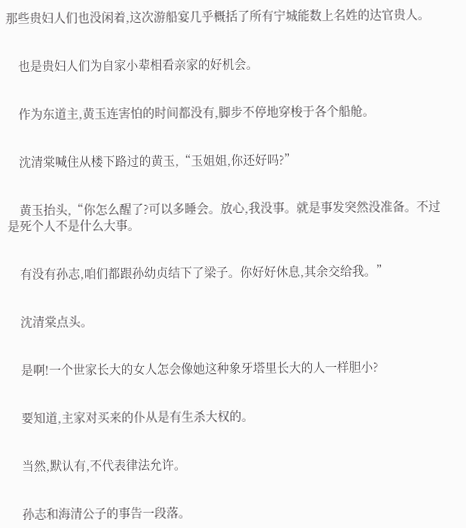那些贵妇人们也没闲着,这次游船宴几乎概括了所有宁城能数上名姓的达官贵人。


    也是贵妇人们为自家小辈相看亲家的好机会。


    作为东道主,黄玉连害怕的时间都没有,脚步不停地穿梭于各个船舱。


    沈清棠喊住从楼下路过的黄玉,“玉姐姐,你还好吗?”


    黄玉抬头,“你怎么醒了?可以多睡会。放心,我没事。就是事发突然没准备。不过是死个人不是什么大事。


    有没有孙志,咱们都跟孙幼贞结下了梁子。你好好休息,其余交给我。”


    沈清棠点头。


    是啊!一个世家长大的女人怎会像她这种象牙塔里长大的人一样胆小?


    要知道,主家对买来的仆从是有生杀大权的。


    当然,默认有,不代表律法允许。


    孙志和海清公子的事告一段落。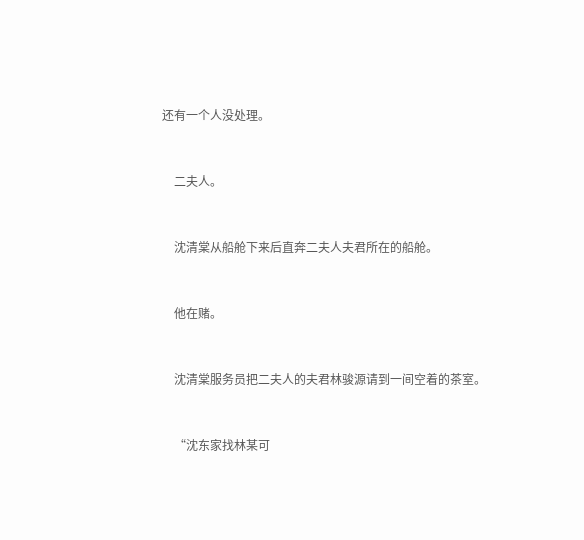还有一个人没处理。


    二夫人。


    沈清棠从船舱下来后直奔二夫人夫君所在的船舱。


    他在赌。


    沈清棠服务员把二夫人的夫君林骏源请到一间空着的茶室。


    “沈东家找林某可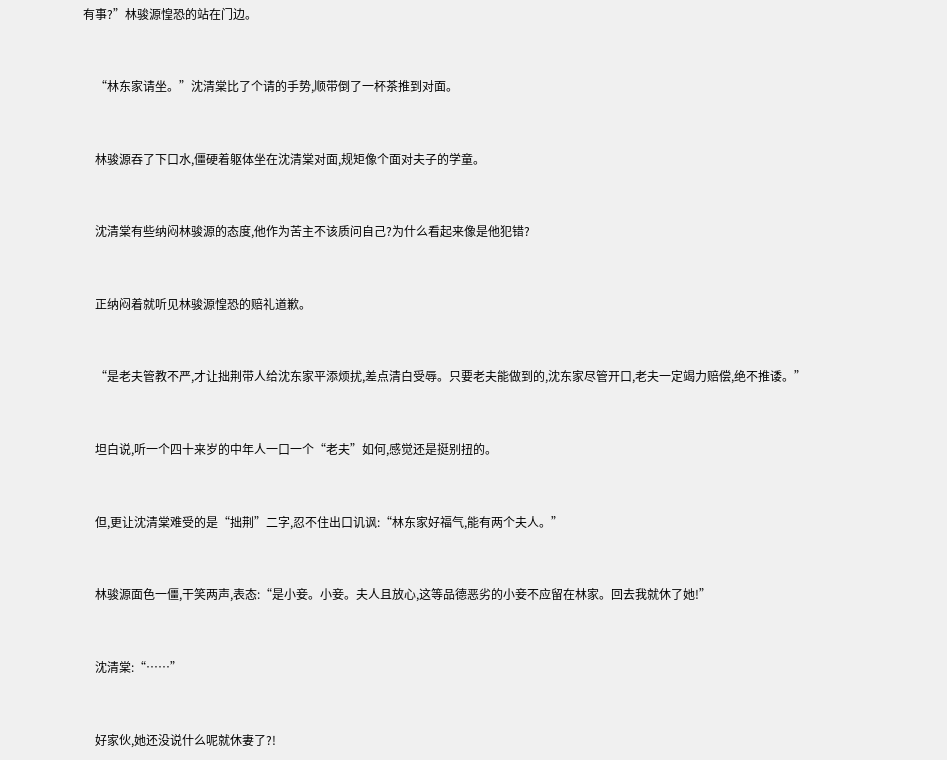有事?”林骏源惶恐的站在门边。


    “林东家请坐。”沈清棠比了个请的手势,顺带倒了一杯茶推到对面。


    林骏源吞了下口水,僵硬着躯体坐在沈清棠对面,规矩像个面对夫子的学童。


    沈清棠有些纳闷林骏源的态度,他作为苦主不该质问自己?为什么看起来像是他犯错?


    正纳闷着就听见林骏源惶恐的赔礼道歉。


    “是老夫管教不严,才让拙荆带人给沈东家平添烦扰,差点清白受辱。只要老夫能做到的,沈东家尽管开口,老夫一定竭力赔偿,绝不推诿。”


    坦白说,听一个四十来岁的中年人一口一个“老夫”如何,感觉还是挺别扭的。


    但,更让沈清棠难受的是“拙荆”二字,忍不住出口讥讽:“林东家好福气,能有两个夫人。”


    林骏源面色一僵,干笑两声,表态:“是小妾。小妾。夫人且放心,这等品德恶劣的小妾不应留在林家。回去我就休了她!”


    沈清棠:“……”


    好家伙,她还没说什么呢就休妻了?!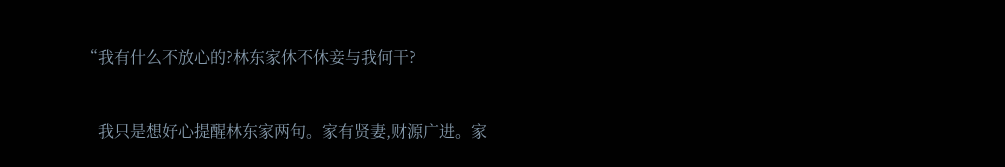“我有什么不放心的?林东家休不休妾与我何干?


    我只是想好心提醒林东家两句。家有贤妻,财源广进。家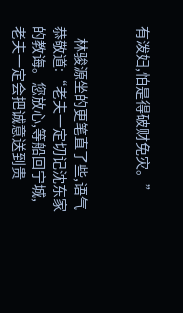有泼妇,怕是得破财免灾。”


    林骏源坐的更笔直了些,语气恭敬道:“老夫一定切记沈东家的教诲。您放心,等船回宁城,老夫一定会把诚意送到贵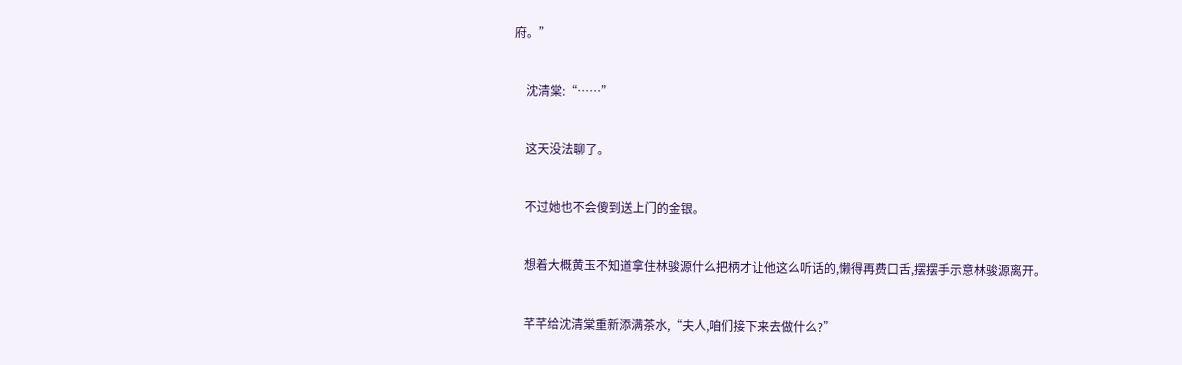府。”


    沈清棠:“……”


    这天没法聊了。


    不过她也不会傻到送上门的金银。


    想着大概黄玉不知道拿住林骏源什么把柄才让他这么听话的,懒得再费口舌,摆摆手示意林骏源离开。


    芊芊给沈清棠重新添满茶水,“夫人,咱们接下来去做什么?”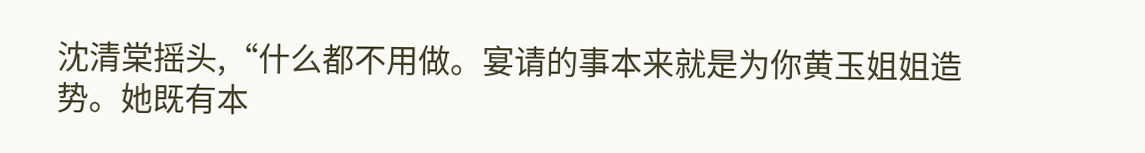沈清棠摇头,“什么都不用做。宴请的事本来就是为你黄玉姐姐造势。她既有本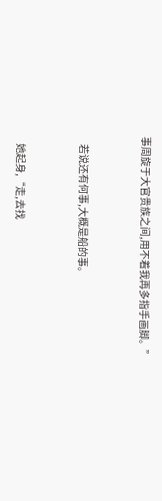事周旋于大官贵族之间,用不着我再多指手画脚。”


    若说还有何事,大概是船的事。


    她起身,“走,去找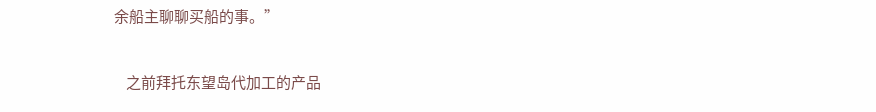余船主聊聊买船的事。”


    之前拜托东望岛代加工的产品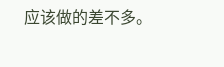应该做的差不多。